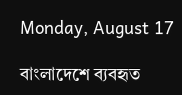Monday, August 17

বাংলাদেশে ব্যবহৃত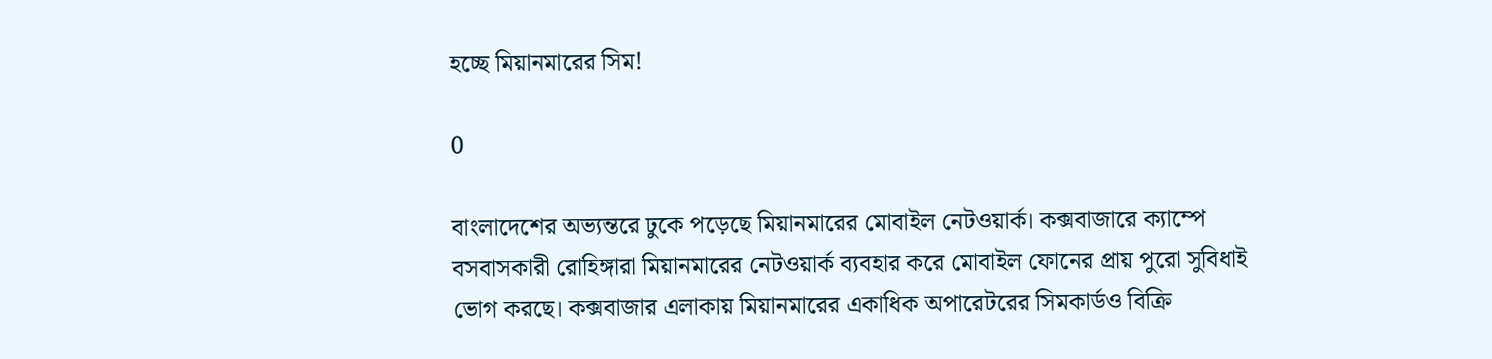হচ্ছে মিয়ানমারের সিম!

0

বাংলাদেশের অভ্যন্তরে ঢুকে পড়েছে মিয়ানমারের মোবাইল নেটওয়ার্ক। কক্সবাজারে ক্যাম্পে বসবাসকারী রোহিঙ্গারা মিয়ানমারের নেটওয়ার্ক ব্যবহার করে মোবাইল ফোনের প্রায় পুরো সুবিধাই ভোগ করছে। কক্সবাজার এলাকায় মিয়ানমারের একাধিক অপারেটরের সিমকার্ডও বিক্রি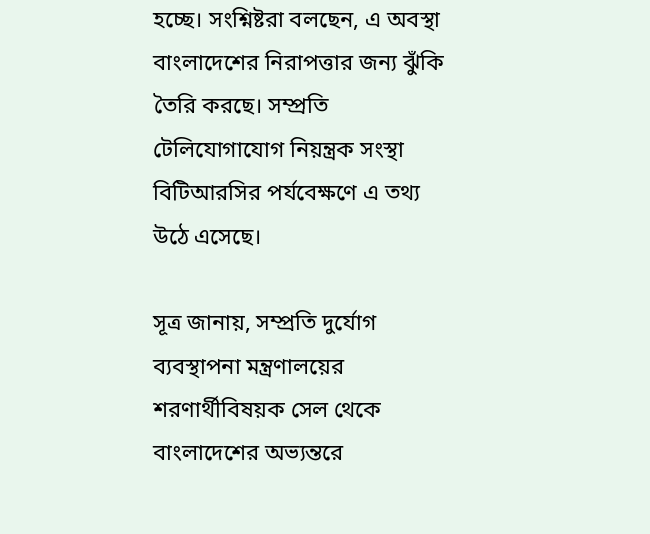হচ্ছে। সংশ্নিষ্টরা বলছেন, এ অবস্থা বাংলাদেশের নিরাপত্তার জন্য ঝুঁকি তৈরি করছে। সম্প্রতি টেলিযোগাযোগ নিয়ন্ত্রক সংস্থা বিটিআরসির পর্যবেক্ষণে এ তথ্য উঠে এসেছে।

সূত্র জানায়, সম্প্রতি দুর্যোগ ব্যবস্থাপনা মন্ত্রণালয়ের শরণার্থীবিষয়ক সেল থেকে বাংলাদেশের অভ্যন্তরে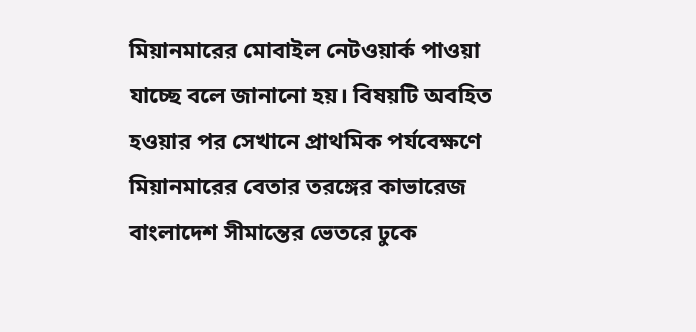মিয়ানমারের মোবাইল নেটওয়ার্ক পাওয়া যাচ্ছে বলে জানানো হয়। বিষয়টি অবহিত হওয়ার পর সেখানে প্রাথমিক পর্যবেক্ষণে মিয়ানমারের বেতার তরঙ্গের কাভারেজ বাংলাদেশ সীমান্তের ভেতরে ঢুকে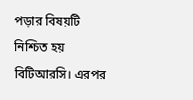পড়ার বিষয়টি নিশ্চিত হয় বিটিআরসি। এরপর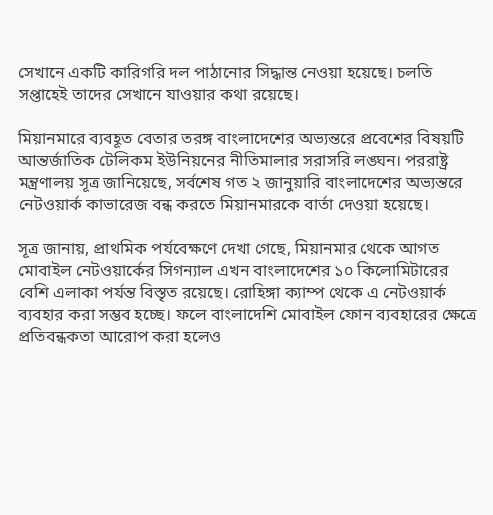সেখানে একটি কারিগরি দল পাঠানোর সিদ্ধান্ত নেওয়া হয়েছে। চলতি সপ্তাহেই তাদের সেখানে যাওয়ার কথা রয়েছে।

মিয়ানমারে ব্যবহূত বেতার তরঙ্গ বাংলাদেশের অভ্যন্তরে প্রবেশের বিষয়টি আন্তর্জাতিক টেলিকম ইউনিয়নের নীতিমালার সরাসরি লঙ্ঘন। পররাষ্ট্র মন্ত্রণালয় সূত্র জানিয়েছে, সর্বশেষ গত ২ জানুয়ারি বাংলাদেশের অভ্যন্তরে নেটওয়ার্ক কাভারেজ বন্ধ করতে মিয়ানমারকে বার্তা দেওয়া হয়েছে।

সূত্র জানায়, প্রাথমিক পর্যবেক্ষণে দেখা গেছে, মিয়ানমার থেকে আগত মোবাইল নেটওয়ার্কের সিগন্যাল এখন বাংলাদেশের ১০ কিলোমিটারের বেশি এলাকা পর্যন্ত বিস্তৃত রয়েছে। রোহিঙ্গা ক্যাম্প থেকে এ নেটওয়ার্ক ব্যবহার করা সম্ভব হচ্ছে। ফলে বাংলাদেশি মোবাইল ফোন ব্যবহারের ক্ষেত্রে প্রতিবন্ধকতা আরোপ করা হলেও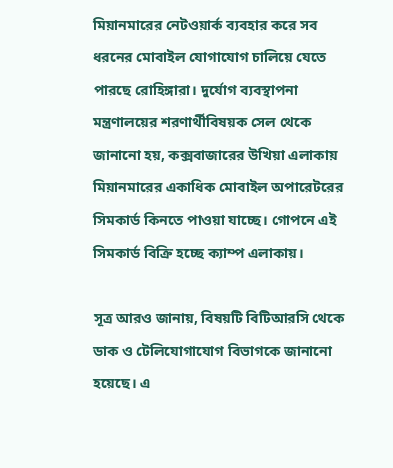মিয়ানমারের নেটওয়ার্ক ব্যবহার করে সব ধরনের মোবাইল যোগাযোগ চালিয়ে যেতে পারছে রোহিঙ্গারা। দুর্যোগ ব্যবস্থাপনা মন্ত্রণালয়ের শরণার্থীবিষয়ক সেল থেকে জানানো হয়, কক্সবাজারের উখিয়া এলাকায় মিয়ানমারের একাধিক মোবাইল অপারেটরের সিমকার্ড কিনতে পাওয়া যাচ্ছে। গোপনে এই সিমকার্ড বিক্রি হচ্ছে ক্যাম্প এলাকায়।

সূত্র আরও জানায়, বিষয়টি বিটিআরসি থেকে ডাক ও টেলিযোগাযোগ বিভাগকে জানানো হয়েছে। এ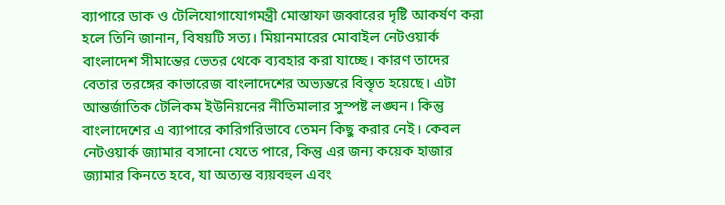ব্যাপারে ডাক ও টেলিযোগাযোগমন্ত্রী মোস্তাফা জব্বারের দৃষ্টি আকর্ষণ করা হলে তিনি জানান, বিষয়টি সত্য। মিয়ানমারের মোবাইল নেটওয়ার্ক বাংলাদেশ সীমান্তের ভেতর থেকে ব্যবহার করা যাচ্ছে। কারণ তাদের বেতার তরঙ্গের কাভারেজ বাংলাদেশের অভ্যন্তরে বিস্তৃত হয়েছে। এটা আন্তর্জাতিক টেলিকম ইউনিয়নের নীতিমালার সুস্পষ্ট লঙ্ঘন। কিন্তু বাংলাদেশের এ ব্যাপারে কারিগরিভাবে তেমন কিছু করার নেই। কেবল নেটওয়ার্ক জ্যামার বসানো যেতে পারে, কিন্তু এর জন্য কয়েক হাজার জ্যামার কিনতে হবে, যা অত্যন্ত ব্যয়বহুল এবং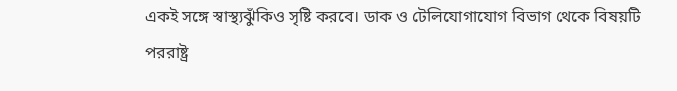একই সঙ্গে স্বাস্থ্যঝুঁকিও সৃষ্টি করবে। ডাক ও টেলিযোগাযোগ বিভাগ থেকে বিষয়টি পররাষ্ট্র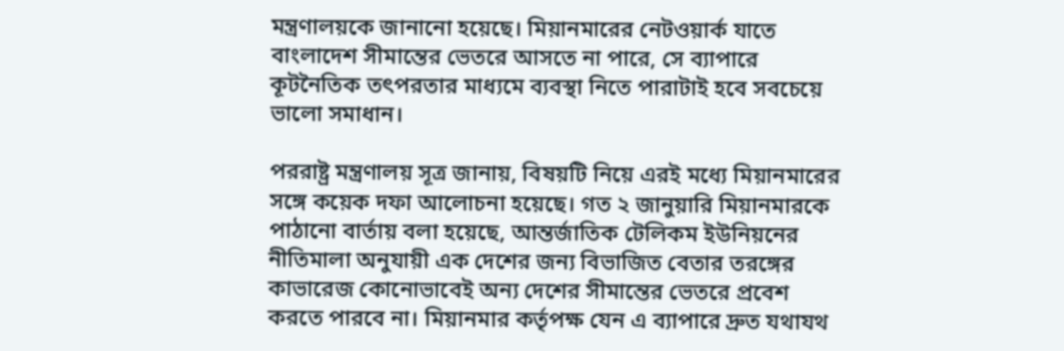মন্ত্রণালয়কে জানানো হয়েছে। মিয়ানমারের নেটওয়ার্ক যাতে বাংলাদেশ সীমান্তের ভেতরে আসতে না পারে, সে ব্যাপারে কূটনৈতিক তৎপরতার মাধ্যমে ব্যবস্থা নিতে পারাটাই হবে সবচেয়ে ভালো সমাধান।

পররাষ্ট্র মন্ত্রণালয় সূত্র জানায়, বিষয়টি নিয়ে এরই মধ্যে মিয়ানমারের সঙ্গে কয়েক দফা আলোচনা হয়েছে। গত ২ জানুয়ারি মিয়ানমারকে পাঠানো বার্তায় বলা হয়েছে, আন্তর্জাতিক টেলিকম ইউনিয়নের নীতিমালা অনুযায়ী এক দেশের জন্য বিভাজিত বেতার তরঙ্গের কাভারেজ কোনোভাবেই অন্য দেশের সীমান্তের ভেতরে প্রবেশ করতে পারবে না। মিয়ানমার কর্তৃপক্ষ যেন এ ব্যাপারে দ্রুত যথাযথ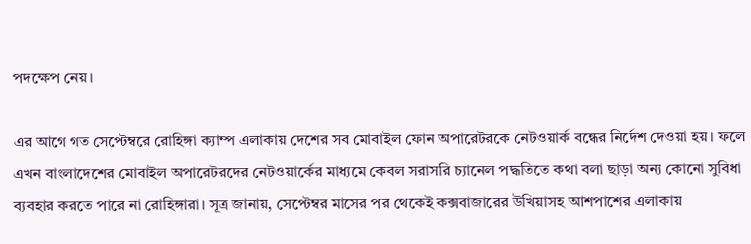পদক্ষেপ নেয়।

এর আগে গত সেপ্টেম্বরে রোহিঙ্গা ক্যাম্প এলাকায় দেশের সব মোবাইল ফোন অপারেটরকে নেটওয়ার্ক বন্ধের নির্দেশ দেওয়া হয়। ফলে এখন বাংলাদেশের মোবাইল অপারেটরদের নেটওয়ার্কের মাধ্যমে কেবল সরাসরি চ্যানেল পদ্ধতিতে কথা বলা ছাড়া অন্য কোনো সুবিধা ব্যবহার করতে পারে না রোহিঙ্গারা। সূত্র জানায়, সেপ্টেম্বর মাসের পর থেকেই কক্সবাজারের উখিয়াসহ আশপাশের এলাকায়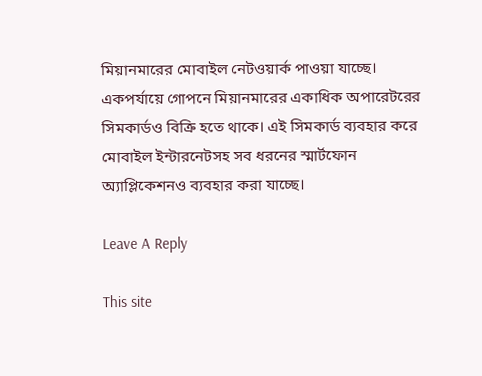মিয়ানমারের মোবাইল নেটওয়ার্ক পাওয়া যাচ্ছে। একপর্যায়ে গোপনে মিয়ানমারের একাধিক অপারেটরের সিমকার্ডও বিক্রি হতে থাকে। এই সিমকার্ড ব্যবহার করে মোবাইল ইন্টারনেটসহ সব ধরনের স্মার্টফোন অ্যাপ্লিকেশনও ব্যবহার করা যাচ্ছে।

Leave A Reply

This site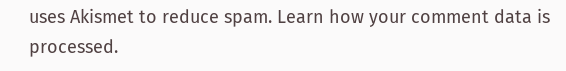uses Akismet to reduce spam. Learn how your comment data is processed.